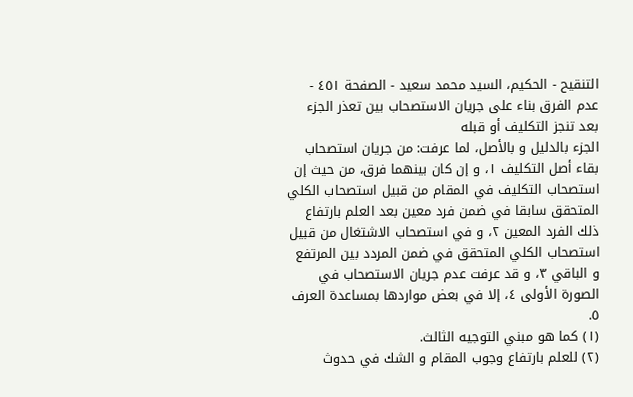التنقيح - الحكيم، السيد محمد سعيد - الصفحة ٤٥١ - عدم الفرق بناء على جريان الاستصحاب بين تعذر الجزء بعد تنجز التكليف أو قبله
الجزء بالدليل و بالأصل، لما عرفت: من جريان استصحاب بقاء أصل التكليف ١، و إن كان بينهما فرق، من حيث إن استصحاب التكليف في المقام من قبيل استصحاب الكلي المتحقق سابقا في ضمن فرد معين بعد العلم بارتفاع ذلك الفرد المعين ٢، و في استصحاب الاشتغال من قبيل استصحاب الكلي المتحقق في ضمن المردد بين المرتفع و الباقي ٣، و قد عرفت عدم جريان الاستصحاب في الصورة الأولى ٤، إلا في بعض مواردها بمساعدة العرف ٥.
(١) كما هو مبني التوجيه الثالث.
(٢) للعلم بارتفاع وجوب المقام و الشك في حدوث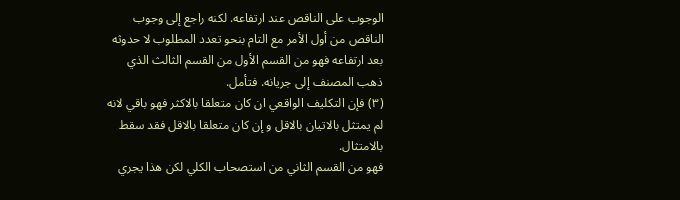الوجوب على الناقص عند ارتفاعه. لكنه راجع إلى وجوب الناقص من أول الأمر مع التام بنحو تعدد المطلوب لا حدوثه بعد ارتفاعه فهو من القسم الأول من القسم الثالث الذي ذهب المصنف إلى جريانه. فتأمل.
(٣) فإن التكليف الواقعي ان كان متعلقا بالاكثر فهو باقي لانه لم يمتثل بالاتيان بالاقل و إن كان متعلقا بالاقل فقد سقط بالامتثال.
فهو من القسم الثاني من استصحاب الكلي لكن هذا يجري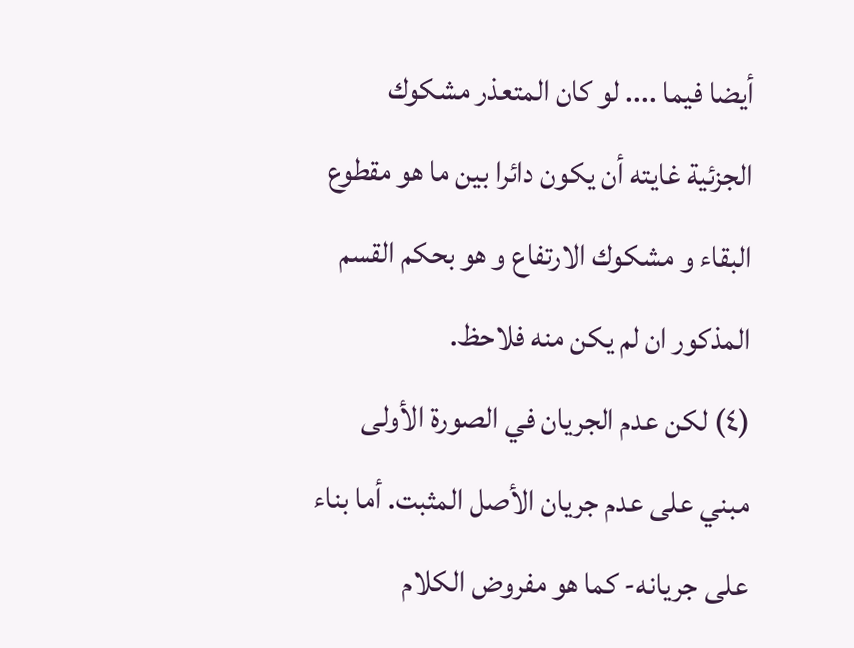أيضا فيما .... لو كان المتعذر مشكوك الجزئية غايته أن يكون دائرا بين ما هو مقطوع البقاء و مشكوك الارتفاع و هو بحكم القسم المذكور ان لم يكن منه فلاحظ.
(٤) لكن عدم الجريان في الصورة الأولى مبني على عدم جريان الأصل المثبت. أما بناء على جريانه- كما هو مفروض الكلام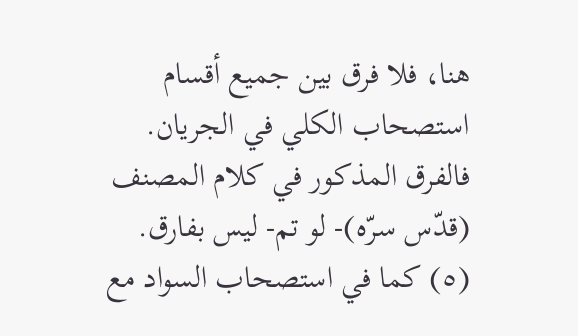هنا، فلا فرق بين جميع أقسام استصحاب الكلي في الجريان.
فالفرق المذكور في كلام المصنف (قدّس سرّه)- لو تم- ليس بفارق.
(٥) كما في استصحاب السواد مع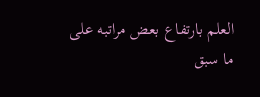العلم بارتفاع بعض مراتبه على ما سبق